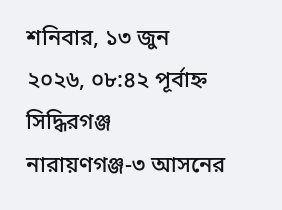শনিবার, ১৩ জুন ২০২৬, ০৮:৪২ পূর্বাহ্ন
সিদ্ধিরগঞ্জ নারায়ণগঞ্জ-৩ আসনের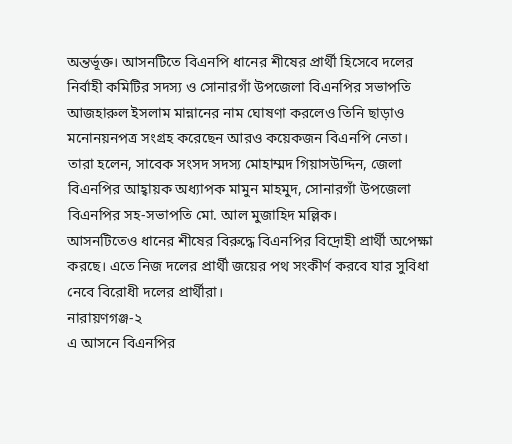অন্তর্ভূক্ত। আসনটিতে বিএনপি ধানের শীষের প্রার্থী হিসেবে দলের নির্বাহী কমিটির সদস্য ও সোনারগাঁ উপজেলা বিএনপির সভাপতি আজহারুল ইসলাম মান্নানের নাম ঘোষণা করলেও তিনি ছাড়াও মনোনয়নপত্র সংগ্রহ করেছেন আরও কয়েকজন বিএনপি নেতা।
তারা হলেন, সাবেক সংসদ সদস্য মোহাম্মদ গিয়াসউদ্দিন, জেলা বিএনপির আহ্বায়ক অধ্যাপক মামুন মাহমুদ, সোনারগাঁ উপজেলা বিএনপির সহ-সভাপতি মো. আল মুজাহিদ মল্লিক।
আসনটিতেও ধানের শীষের বিরুদ্ধে বিএনপির বিদ্রোহী প্রার্থী অপেক্ষা করছে। এতে নিজ দলের প্রার্থী জয়ের পথ সংকীর্ণ করবে যার সুবিধা নেবে বিরোধী দলের প্রার্থীরা।
নারায়ণগঞ্জ-২
এ আসনে বিএনপির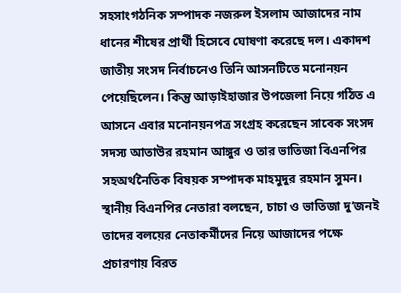সহসাংগঠনিক সম্পাদক নজরুল ইসলাম আজাদের নাম ধানের শীষের প্রার্থী হিসেবে ঘোষণা করেছে দল। একাদশ জাতীয় সংসদ নির্বাচনেও তিনি আসনটিতে মনোনয়ন পেয়েছিলেন। কিন্তু আড়াইহাজার উপজেলা নিয়ে গঠিত এ আসনে এবার মনোনয়নপত্র সংগ্রহ করেছেন সাবেক সংসদ সদস্য আতাউর রহমান আঙ্গুর ও তার ভাতিজা বিএনপির সহঅর্থনৈতিক বিষয়ক সম্পাদক মাহমুদুর রহমান সুমন।
স্থানীয় বিএনপির নেতারা বলছেন, চাচা ও ভাতিজা দু’জনই তাদের বলয়ের নেতাকর্মীদের নিয়ে আজাদের পক্ষে প্রচারণায় বিরত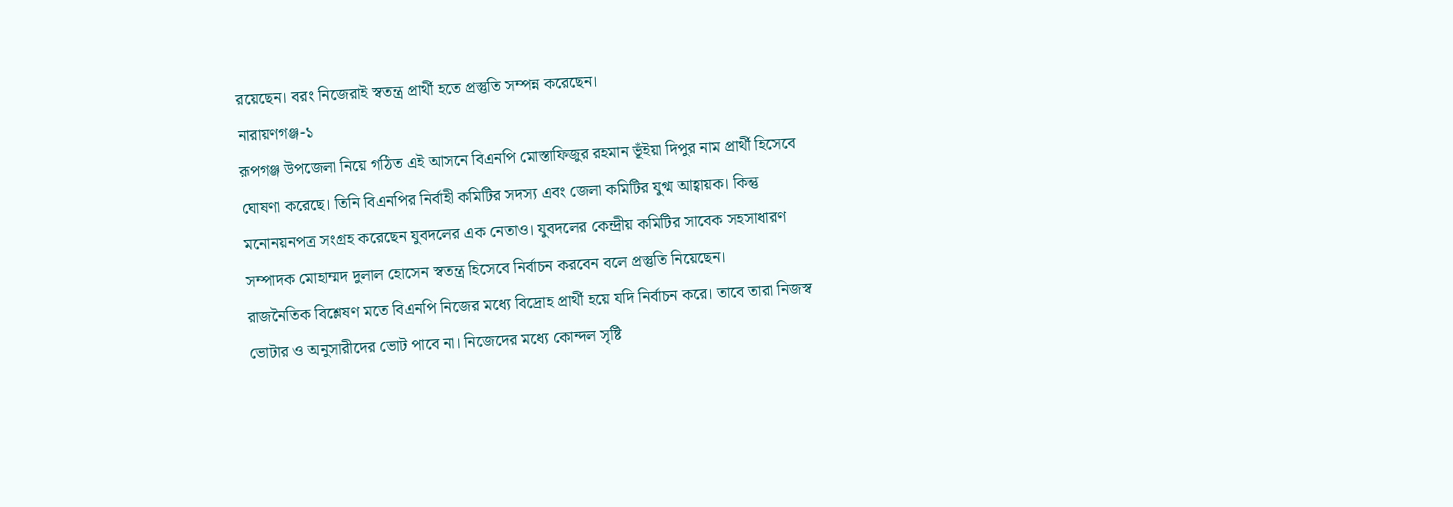রয়েছেন। বরং নিজেরাই স্বতন্ত্র প্রার্থী হতে প্রস্তুতি সম্পন্ন করেছেন।
নারায়ণগঞ্জ-১
রূপগঞ্জ উপজেলা নিয়ে গঠিত এই আসনে বিএনপি মোস্তাফিজুর রহমান ভূঁইয়া দিপুর নাম প্রার্থী হিসেবে ঘোষণা করেছে। তিনি বিএনপির নির্বাহী কমিটির সদস্য এবং জেলা কমিটির যুগ্ম আহ্বায়ক। কিন্তু মনোনয়নপত্র সংগ্রহ করেছেন যুবদলের এক নেতাও। যুবদলের কেন্দ্রীয় কমিটির সাবেক সহসাধারণ সম্পাদক মোহাম্মদ দুলাল হোসেন স্বতন্ত্র হিসেবে নির্বাচন করবেন বলে প্রস্তুতি নিয়েছেন।
রাজনৈতিক বিশ্লেষণ মতে বিএনপি নিজের মধ্যে বিদ্রোহ প্রার্থী হয়ে যদি নির্বাচন করে। তাবে তারা নিজস্ব ভোটার ও অনুসারীদের ভোট পাবে না। নিজেদের মধ্যে কোন্দল সৃষ্টি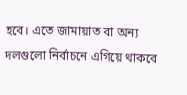হবে। এতে জামায়াত বা অন্য দলগুলো নির্বাচনে এগিয়ে থাকবে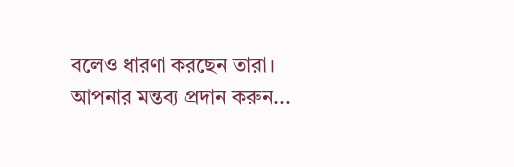বলেও ধারণা করছেন তারা।
আপনার মন্তব্য প্রদান করুন...